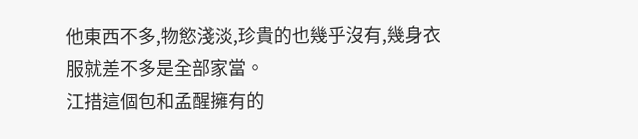他東西不多,物慾淺淡,珍貴的也幾乎沒有,幾身衣服就差不多是全部家當。
江措這個包和孟醒擁有的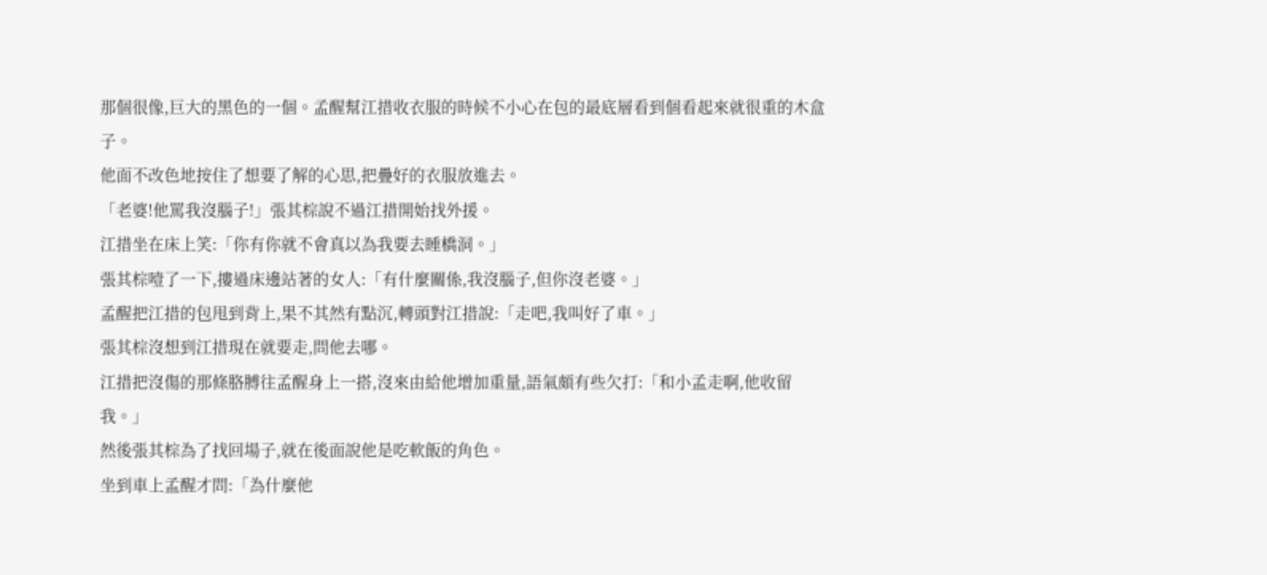那個很像,巨大的黑色的一個。孟醒幫江措收衣服的時候不小心在包的最底層看到個看起來就很重的木盒子。
他面不改色地按住了想要了解的心思,把疊好的衣服放進去。
「老婆!他罵我沒腦子!」張其棕說不過江措開始找外援。
江措坐在床上笑:「你有你就不會真以為我要去睡橋洞。」
張其棕噎了一下,摟過床邊站著的女人:「有什麼關係,我沒腦子,但你沒老婆。」
孟醒把江措的包甩到背上,果不其然有點沉,轉頭對江措說:「走吧,我叫好了車。」
張其棕沒想到江措現在就要走,問他去哪。
江措把沒傷的那條胳膊往孟醒身上一搭,沒來由給他增加重量,語氣頗有些欠打:「和小孟走啊,他收留我。」
然後張其棕為了找回場子,就在後面說他是吃軟飯的角色。
坐到車上孟醒才問:「為什麼他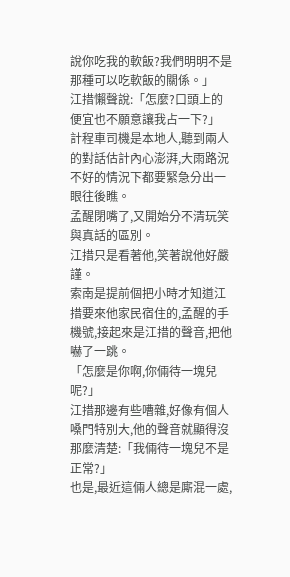說你吃我的軟飯?我們明明不是那種可以吃軟飯的關係。」
江措懶聲說:「怎麼?口頭上的便宜也不願意讓我占一下?」
計程車司機是本地人,聽到兩人的對話估計內心澎湃,大雨路況不好的情況下都要緊急分出一眼往後瞧。
孟醒閉嘴了,又開始分不清玩笑與真話的區別。
江措只是看著他,笑著說他好嚴謹。
索南是提前個把小時才知道江措要來他家民宿住的,孟醒的手機號,接起來是江措的聲音,把他嚇了一跳。
「怎麼是你啊,你倆待一塊兒呢?」
江措那邊有些嘈雜,好像有個人嗓門特別大,他的聲音就顯得沒那麼清楚:「我倆待一塊兒不是正常?」
也是,最近這倆人總是廝混一處,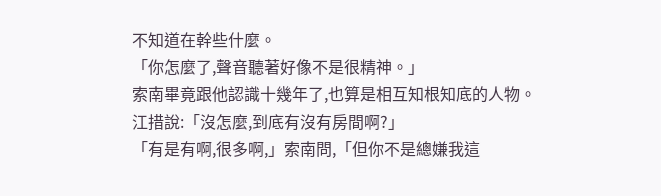不知道在幹些什麼。
「你怎麼了,聲音聽著好像不是很精神。」
索南畢竟跟他認識十幾年了,也算是相互知根知底的人物。
江措說:「沒怎麼,到底有沒有房間啊?」
「有是有啊,很多啊,」索南問,「但你不是總嫌我這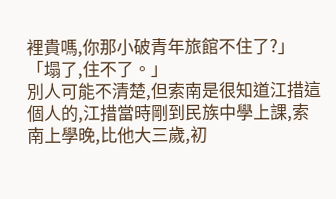裡貴嗎,你那小破青年旅館不住了?」
「塌了,住不了。」
別人可能不清楚,但索南是很知道江措這個人的,江措當時剛到民族中學上課,索南上學晚,比他大三歲,初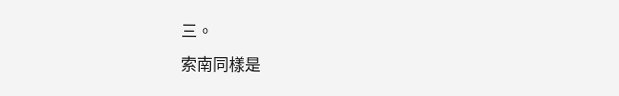三。
索南同樣是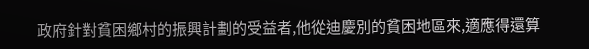政府針對貧困鄉村的振興計劃的受益者,他從迪慶別的貧困地區來,適應得還算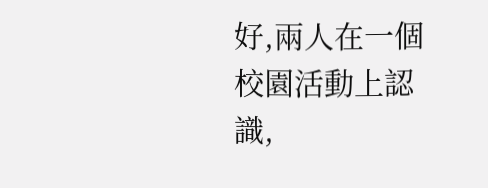好,兩人在一個校園活動上認識,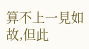算不上一見如故,但此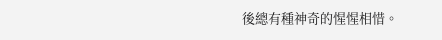後總有種神奇的惺惺相惜。